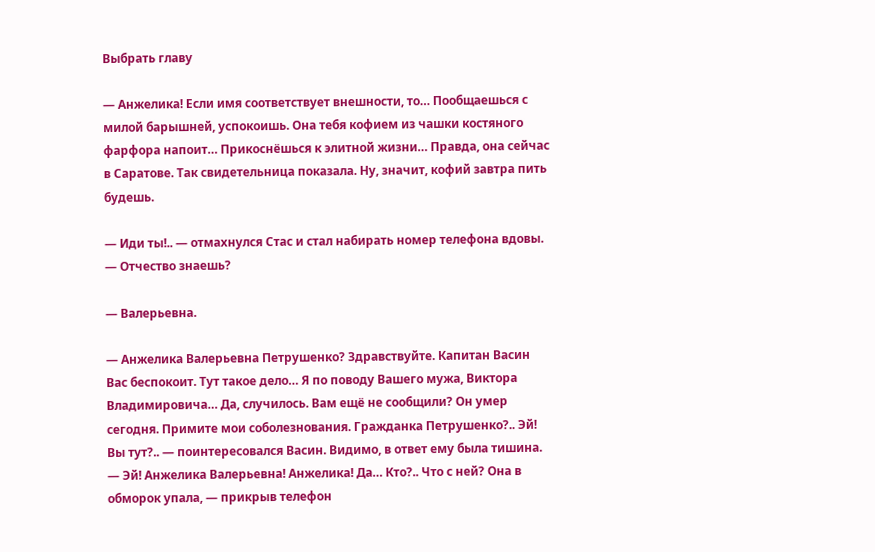Выбрать главу

— Анжелика! Если имя соответствует внешности, то… Пообщаешься с милой барышней, успокоишь. Она тебя кофием из чашки костяного фарфора напоит… Прикоснёшься к элитной жизни… Правда, она сейчас в Саратове. Так свидетельница показала. Ну, значит, кофий завтра пить будешь.

— Иди ты!.. — отмахнулся Стас и стал набирать номер телефона вдовы. — Отчество знаешь?

— Валерьевна.

— Анжелика Валерьевна Петрушенко? Здравствуйте. Капитан Васин Вас беспокоит. Тут такое дело… Я по поводу Вашего мужа, Виктора Владимировича… Да, случилось. Вам ещё не сообщили? Он умер сегодня. Примите мои соболезнования. Гражданка Петрушенко?.. Эй! Вы тут?.. — поинтересовался Васин. Видимо, в ответ ему была тишина. — Эй! Анжелика Валерьевна! Анжелика! Да… Кто?.. Что с ней? Она в обморок упала, — прикрыв телефон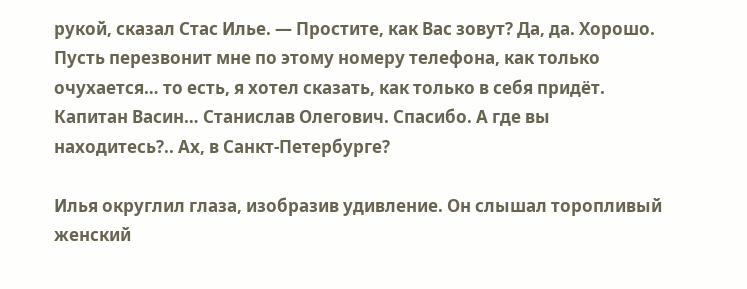рукой, сказал Стас Илье. — Простите, как Вас зовут? Да, да. Хорошо. Пусть перезвонит мне по этому номеру телефона, как только очухается… то есть, я хотел сказать, как только в себя придёт. Капитан Васин… Станислав Олегович. Спасибо. А где вы находитесь?.. Ах, в Санкт-Петербурге?

Илья округлил глаза, изобразив удивление. Он слышал торопливый женский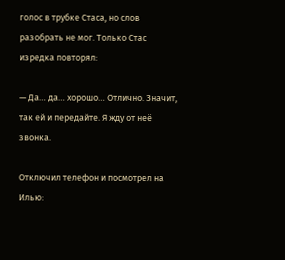голос в трубке Стаса, но слов разобрать не мог. Только Стас изредка повторял:

— Да… да… хорошо… Отлично. Значит, так ей и передайте. Я жду от неё звонка.

Отключил телефон и посмотрел на Илью: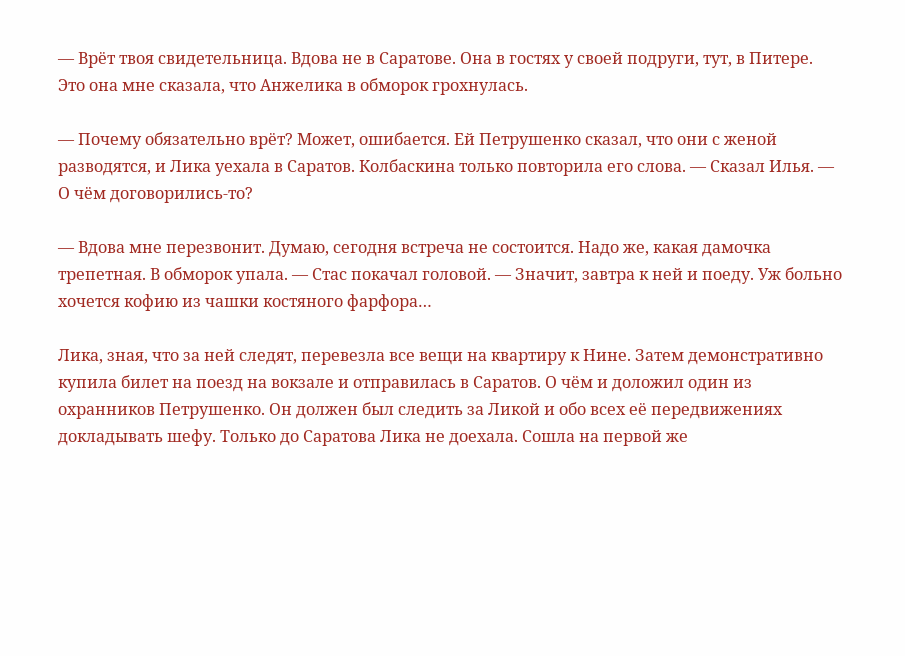— Врёт твоя свидетельница. Вдова не в Саратове. Она в гостях у своей подруги, тут, в Питере. Это она мне сказала, что Анжелика в обморок грохнулась.

— Почему обязательно врёт? Может, ошибается. Ей Петрушенко сказал, что они с женой разводятся, и Лика уехала в Саратов. Колбаскина только повторила его слова. — Сказал Илья. — О чём договорились-то?

— Вдова мне перезвонит. Думаю, сегодня встреча не состоится. Надо же, какая дамочка трепетная. В обморок упала. — Стас покачал головой. — Значит, завтра к ней и поеду. Уж больно хочется кофию из чашки костяного фарфора…

Лика, зная, что за ней следят, перевезла все вещи на квартиру к Нине. Затем демонстративно купила билет на поезд на вокзале и отправилась в Саратов. О чём и доложил один из охранников Петрушенко. Он должен был следить за Ликой и обо всех её передвижениях докладывать шефу. Только до Саратова Лика не доехала. Сошла на первой же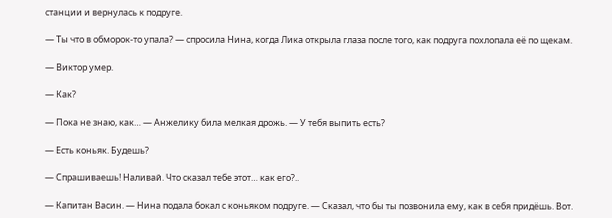станции и вернулась к подруге.

— Ты что в обморок-то упала? — спросила Нина, когда Лика открыла глаза после того, как подруга похлопала её по щекам.

— Виктор умер.

— Как?

— Пока не знаю, как… — Анжелику била мелкая дрожь. — У тебя выпить есть?

— Есть коньяк. Будешь?

— Спрашиваешь! Наливай. Что сказал тебе этот… как его?..

— Капитан Васин. — Нина подала бокал с коньяком подруге. — Сказал, что бы ты позвонила ему, как в себя придёшь. Вот.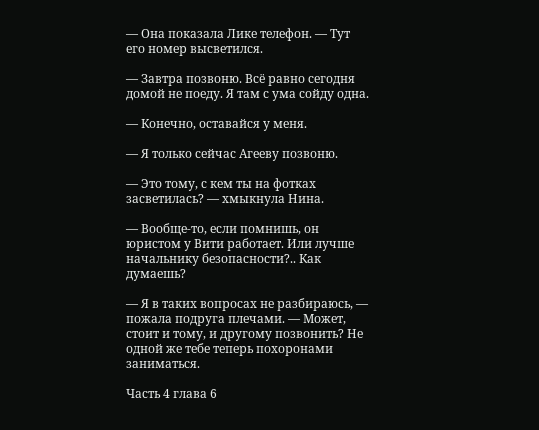— Она показала Лике телефон. — Тут его номер высветился.

— Завтра позвоню. Всё равно сегодня домой не поеду. Я там с ума сойду одна.

— Конечно, оставайся у меня.

— Я только сейчас Агееву позвоню.

— Это тому, с кем ты на фотках засветилась? — хмыкнула Нина.

— Вообще-то, если помнишь, он юристом у Вити работает. Или лучше начальнику безопасности?.. Как думаешь?

— Я в таких вопросах не разбираюсь, — пожала подруга плечами. — Может, стоит и тому, и другому позвонить? Не одной же тебе теперь похоронами заниматься.

Часть 4 глава 6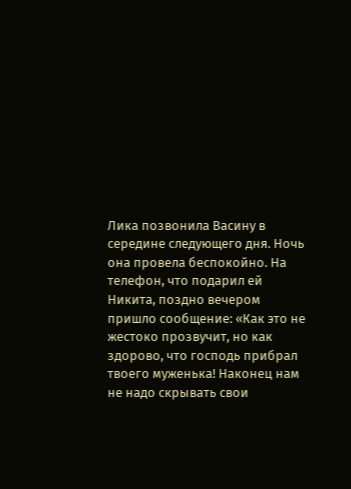Лика позвонила Васину в середине следующего дня. Ночь она провела беспокойно. На телефон, что подарил ей Никита, поздно вечером пришло сообщение: «Как это не жестоко прозвучит, но как здорово, что господь прибрал твоего муженька! Наконец нам не надо скрывать свои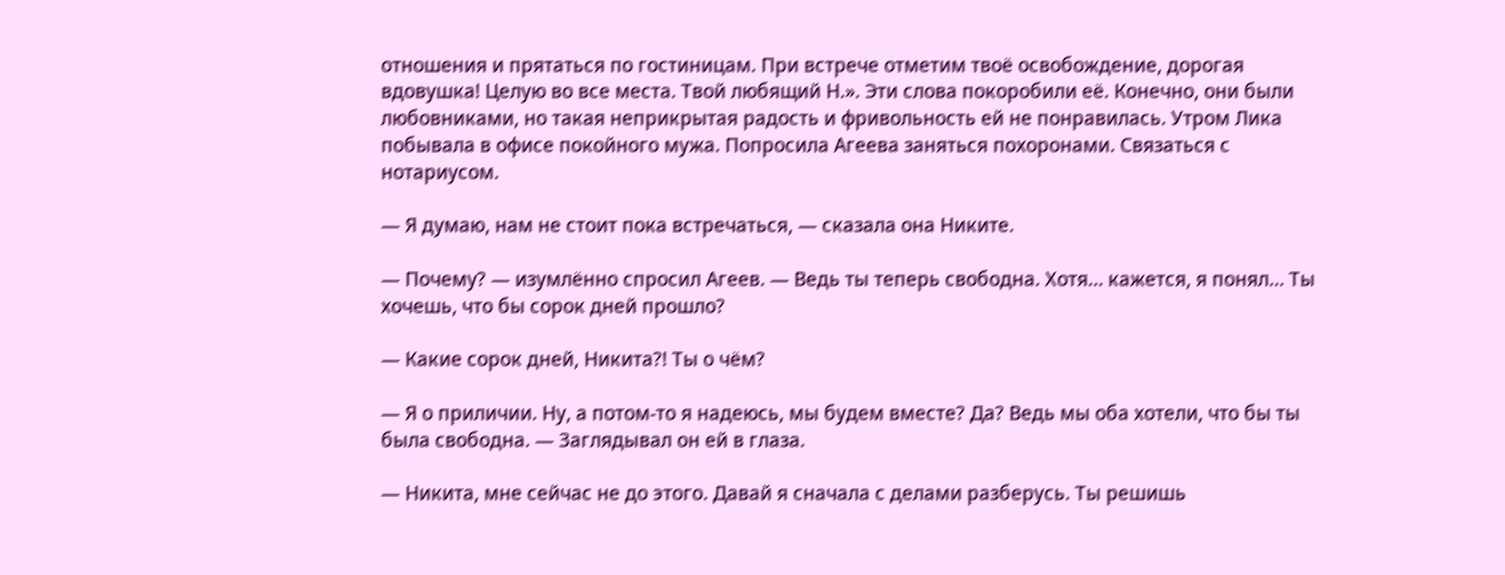отношения и прятаться по гостиницам. При встрече отметим твоё освобождение, дорогая вдовушка! Целую во все места. Твой любящий Н.». Эти слова покоробили её. Конечно, они были любовниками, но такая неприкрытая радость и фривольность ей не понравилась. Утром Лика побывала в офисе покойного мужа. Попросила Агеева заняться похоронами. Связаться с нотариусом.

— Я думаю, нам не стоит пока встречаться, — сказала она Никите.

— Почему? — изумлённо спросил Агеев. — Ведь ты теперь свободна. Хотя… кажется, я понял… Ты хочешь, что бы сорок дней прошло?

— Какие сорок дней, Никита?! Ты о чём?

— Я о приличии. Ну, а потом-то я надеюсь, мы будем вместе? Да? Ведь мы оба хотели, что бы ты была свободна. — Заглядывал он ей в глаза.

— Никита, мне сейчас не до этого. Давай я сначала с делами разберусь. Ты решишь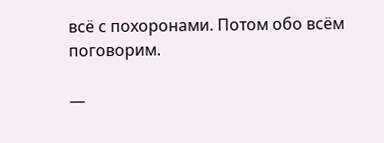всё с похоронами. Потом обо всём поговорим.

—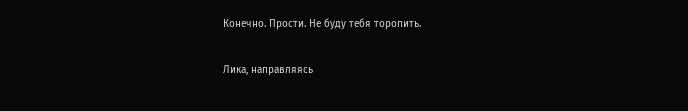Конечно. Прости. Не буду тебя торопить.

Лика, направляясь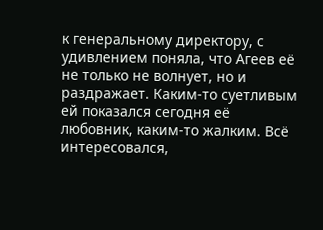к генеральному директору, с удивлением поняла, что Агеев её не только не волнует, но и раздражает. Каким-то суетливым ей показался сегодня её любовник, каким-то жалким. Всё интересовался,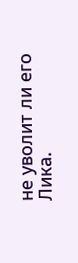не уволит ли его Лика.